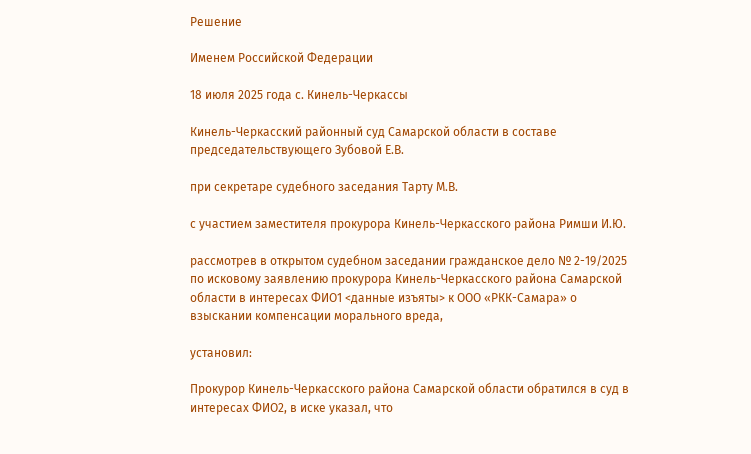Решение

Именем Российской Федерации

18 июля 2025 года с. Кинель-Черкассы

Кинель-Черкасский районный суд Самарской области в составе председательствующего Зубовой Е.В.

при секретаре судебного заседания Тарту М.В.

с участием заместителя прокурора Кинель-Черкасского района Римши И.Ю.

рассмотрев в открытом судебном заседании гражданское дело № 2-19/2025 по исковому заявлению прокурора Кинель-Черкасского района Самарской области в интересах ФИО1 <данные изъяты> к ООО «РКК-Самара» о взыскании компенсации морального вреда,

установил:

Прокурор Кинель-Черкасского района Самарской области обратился в суд в интересах ФИО2, в иске указал, что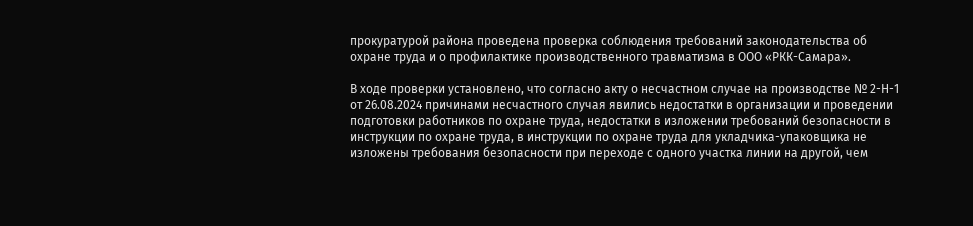прокуратурой района проведена проверка соблюдения требований законодательства об охране труда и о профилактике производственного травматизма в ООО «РКК-Самара».

В ходе проверки установлено, что согласно акту о несчастном случае на производстве № 2-Н-1 от 26.08.2024 причинами несчастного случая явились недостатки в организации и проведении подготовки работников по охране труда, недостатки в изложении требований безопасности в инструкции по охране труда, в инструкции по охране труда для укладчика-упаковщика не изложены требования безопасности при переходе с одного участка линии на другой, чем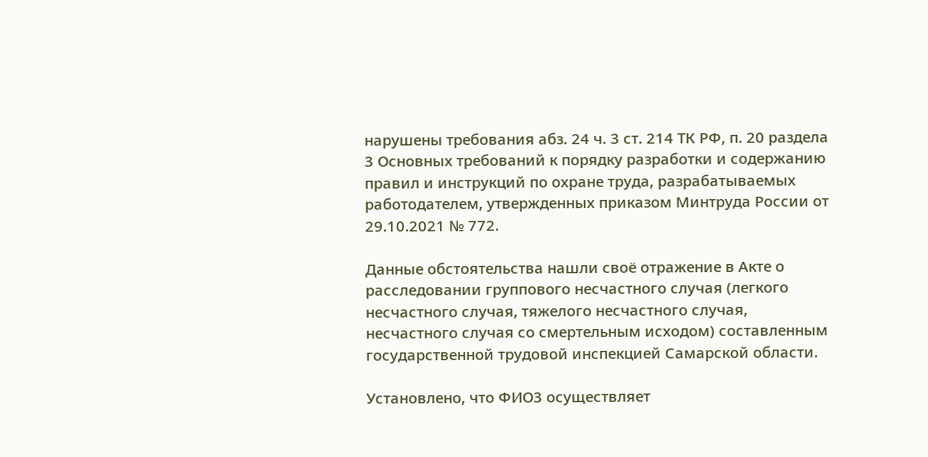нарушены требования абз. 24 ч. 3 ст. 214 ТК РФ, п. 20 раздела 3 Основных требований к порядку разработки и содержанию правил и инструкций по охране труда, разрабатываемых работодателем, утвержденных приказом Минтруда России от 29.10.2021 № 772.

Данные обстоятельства нашли своё отражение в Акте о расследовании группового несчастного случая (легкого несчастного случая, тяжелого несчастного случая, несчастного случая со смертельным исходом) составленным государственной трудовой инспекцией Самарской области.

Установлено, что ФИО3 осуществляет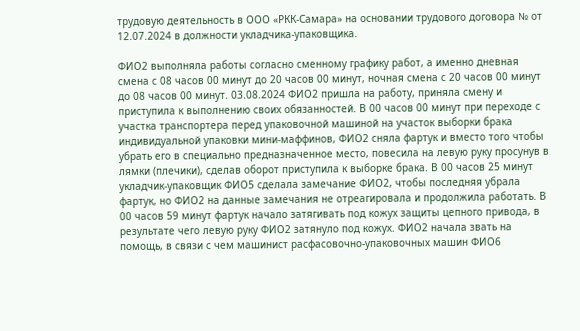трудовую деятельность в ООО «РКК-Самара» на основании трудового договора № от 12.07.2024 в должности укладчика-упаковщика.

ФИО2 выполняла работы согласно сменному графику работ, а именно дневная смена с 08 часов 00 минут до 20 часов 00 минут, ночная смена с 20 часов 00 минут до 08 часов 00 минут. 03.08.2024 ФИО2 пришла на работу, приняла смену и приступила к выполнению своих обязанностей. В 00 часов 00 минут при переходе с участка транспортера перед упаковочной машиной на участок выборки брака индивидуальной упаковки мини-маффинов, ФИО2 сняла фартук и вместо того чтобы убрать его в специально предназначенное место, повесила на левую руку просунув в лямки (плечики), сделав оборот приступила к выборке брака. В 00 часов 25 минут укладчик-упаковщик ФИО5 сделала замечание ФИО2, чтобы последняя убрала фартук, но ФИО2 на данные замечания не отреагировала и продолжила работать. В 00 часов 59 минут фартук начало затягивать под кожух защиты цепного привода, в результате чего левую руку ФИО2 затянуло под кожух. ФИО2 начала звать на помощь, в связи с чем машинист расфасовочно-упаковочных машин ФИО6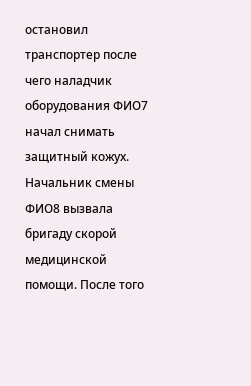остановил транспортер после чего наладчик оборудования ФИО7 начал снимать защитный кожух. Начальник смены ФИО8 вызвала бригаду скорой медицинской помощи. После того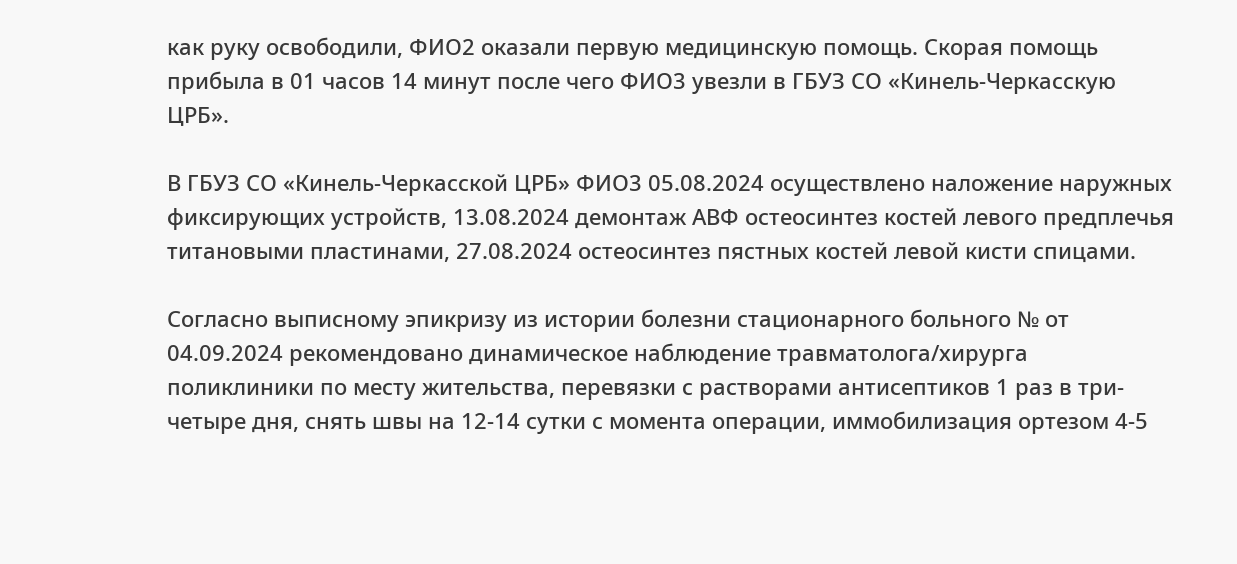как руку освободили, ФИО2 оказали первую медицинскую помощь. Скорая помощь прибыла в 01 часов 14 минут после чего ФИО3 увезли в ГБУЗ СО «Кинель-Черкасскую ЦРБ».

В ГБУЗ СО «Кинель-Черкасской ЦРБ» ФИО3 05.08.2024 осуществлено наложение наружных фиксирующих устройств, 13.08.2024 демонтаж АВФ остеосинтез костей левого предплечья титановыми пластинами, 27.08.2024 остеосинтез пястных костей левой кисти спицами.

Согласно выписному эпикризу из истории болезни стационарного больного № от 04.09.2024 рекомендовано динамическое наблюдение травматолога/хирурга поликлиники по месту жительства, перевязки с растворами антисептиков 1 раз в три-четыре дня, снять швы на 12-14 сутки с момента операции, иммобилизация ортезом 4-5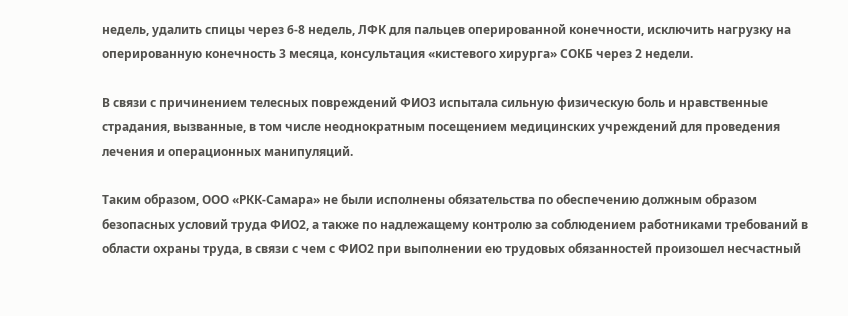недель, удалить спицы через 6-8 недель, ЛФК для пальцев оперированной конечности, исключить нагрузку на оперированную конечность 3 месяца, консультация «кистевого хирурга» СОКБ через 2 недели.

В связи с причинением телесных повреждений ФИО3 испытала сильную физическую боль и нравственные страдания, вызванные, в том числе неоднократным посещением медицинских учреждений для проведения лечения и операционных манипуляций.

Таким образом, ООО «РКК-Самара» не были исполнены обязательства по обеспечению должным образом безопасных условий труда ФИО2, а также по надлежащему контролю за соблюдением работниками требований в области охраны труда, в связи с чем с ФИО2 при выполнении ею трудовых обязанностей произошел несчастный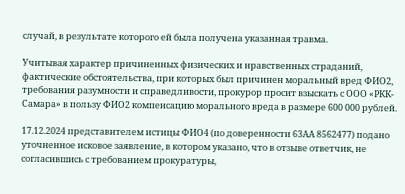случай, в результате которого ей была получена указанная травма.

Учитывая характер причиненных физических и нравственных страданий, фактические обстоятельства, при которых был причинен моральный вред ФИО2, требования разумности и справедливости, прокурор просит взыскать с ООО «РКК-Самара» в пользу ФИО2 компенсацию морального вреда в размере 600 000 рублей.

17.12.2024 представителем истицы ФИО4 (по доверенности 63АА 8562477) подано уточненное исковое заявление, в котором указано, что в отзыве ответчик, не согласившись с требованием прокуратуры,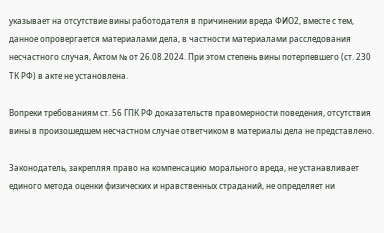указывает на отсутствие вины работодателя в причинении вреда ФИО2, вместе с тем, данное опровергается материалами дела, в частности материалами расследования несчастного случая, Актом № от 26.08.2024. При этом степень вины потерпевшего (ст. 230 ТК РФ) в акте не установлена.

Вопреки требованиям ст. 56 ГПК РФ доказательств правомерности поведения, отсутствия вины в произошедшем несчастном случае ответчиком в материалы дела не представлено.

Законодатель, закрепляя право на компенсацию морального вреда, не устанавливает единого метода оценки физических и нравственных страданий, не определяет ни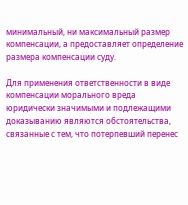минимальный, ни максимальный размер компенсации, а предоставляет определение размера компенсации суду.

Для применения ответственности в виде компенсации морального вреда юридически значимыми и подлежащими доказыванию являются обстоятельства, связанные с тем, что потерпевший перенес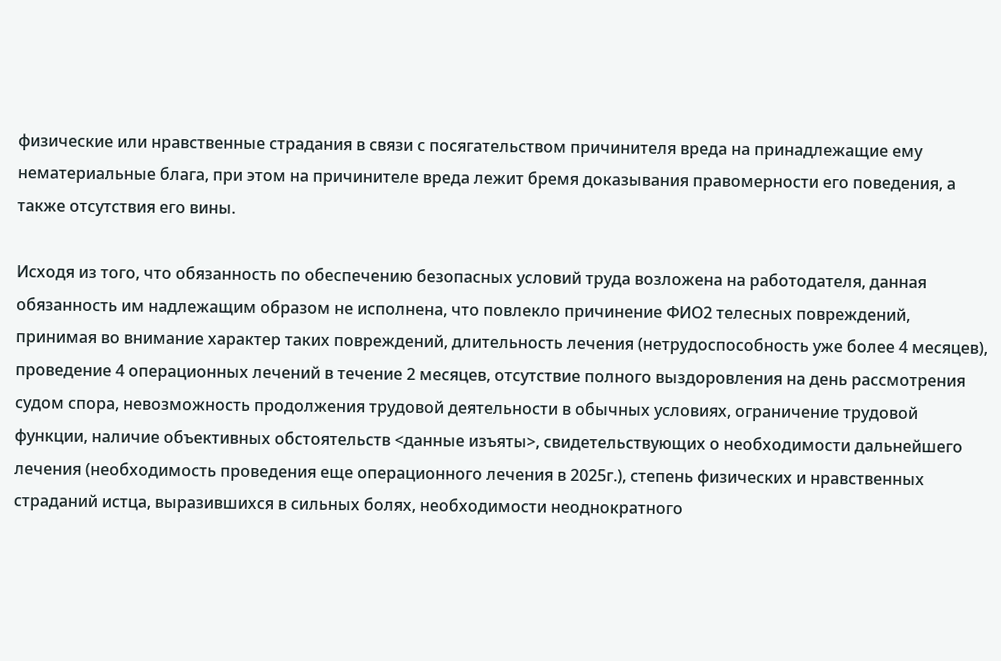физические или нравственные страдания в связи с посягательством причинителя вреда на принадлежащие ему нематериальные блага, при этом на причинителе вреда лежит бремя доказывания правомерности его поведения, а также отсутствия его вины.

Исходя из того, что обязанность по обеспечению безопасных условий труда возложена на работодателя, данная обязанность им надлежащим образом не исполнена, что повлекло причинение ФИО2 телесных повреждений, принимая во внимание характер таких повреждений, длительность лечения (нетрудоспособность уже более 4 месяцев), проведение 4 операционных лечений в течение 2 месяцев, отсутствие полного выздоровления на день рассмотрения судом спора, невозможность продолжения трудовой деятельности в обычных условиях, ограничение трудовой функции, наличие объективных обстоятельств <данные изъяты>, свидетельствующих о необходимости дальнейшего лечения (необходимость проведения еще операционного лечения в 2025г.), степень физических и нравственных страданий истца, выразившихся в сильных болях, необходимости неоднократного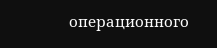операционного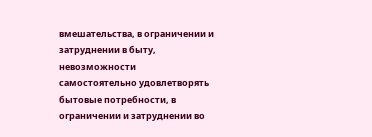вмешательства, в ограничении и затруднении в быту, невозможности самостоятельно удовлетворять бытовые потребности, в ограничении и затруднении во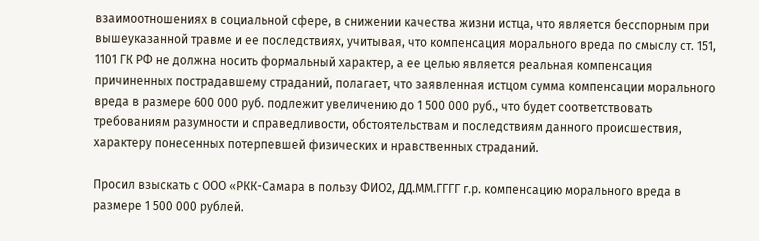взаимоотношениях в социальной сфере, в снижении качества жизни истца, что является бесспорным при вышеуказанной травме и ее последствиях, учитывая, что компенсация морального вреда по смыслу ст. 151, 1101 ГК РФ не должна носить формальный характер, а ее целью является реальная компенсация причиненных пострадавшему страданий, полагает, что заявленная истцом сумма компенсации морального вреда в размере 600 000 руб. подлежит увеличению до 1 500 000 руб., что будет соответствовать требованиям разумности и справедливости, обстоятельствам и последствиям данного происшествия, характеру понесенных потерпевшей физических и нравственных страданий.

Просил взыскать с ООО «РКК-Самара в пользу ФИО2, ДД.ММ.ГГГГ г.р. компенсацию морального вреда в размере 1 500 000 рублей.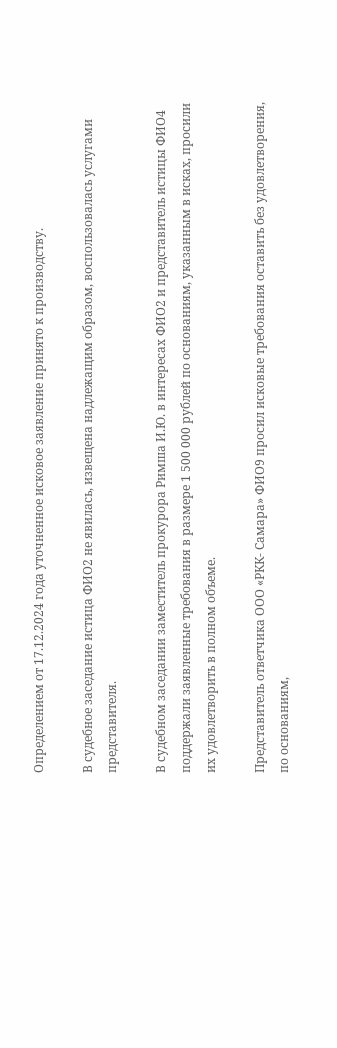Определением от 17.12.2024 года уточненное исковое заявление принято к производству.

В судебное заседание истица ФИО2 не явилась, извещена надлежащим образом, воспользовалась услугами представителя.

В судебном заседании заместитель прокурора Римша И.Ю. в интересах ФИО2 и представитель истицы ФИО4 поддержали заявленные требования в размере 1 500 000 рублей по основаниям, указанным в исках, просили их удовлетворить в полном объеме.

Представитель ответчика ООО «РКК- Самара» ФИО9 просил исковые требования оставить без удовлетворения, по основаниям,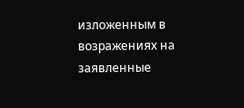изложенным в возражениях на заявленные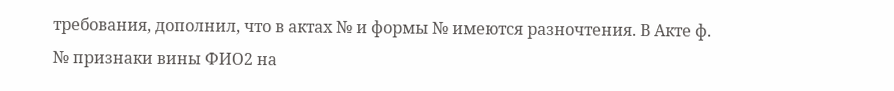требования, дополнил, что в актах № и формы № имеются разночтения. В Акте ф. № признаки вины ФИО2 на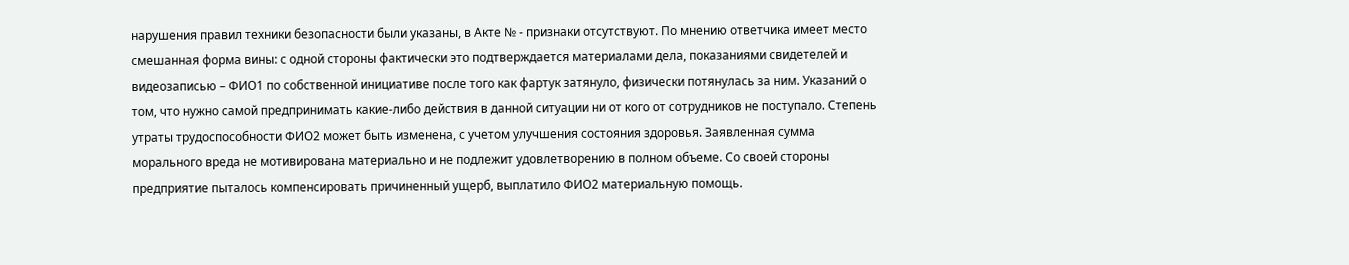нарушения правил техники безопасности были указаны, в Акте № - признаки отсутствуют. По мнению ответчика имеет место смешанная форма вины: с одной стороны фактически это подтверждается материалами дела, показаниями свидетелей и видеозаписью – ФИО1 по собственной инициативе после того как фартук затянуло, физически потянулась за ним. Указаний о том, что нужно самой предпринимать какие-либо действия в данной ситуации ни от кого от сотрудников не поступало. Степень утраты трудоспособности ФИО2 может быть изменена, с учетом улучшения состояния здоровья. Заявленная сумма морального вреда не мотивирована материально и не подлежит удовлетворению в полном объеме. Со своей стороны предприятие пыталось компенсировать причиненный ущерб, выплатило ФИО2 материальную помощь.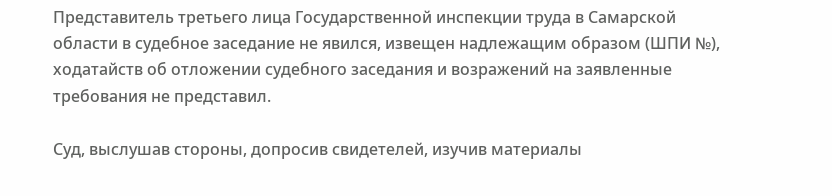Представитель третьего лица Государственной инспекции труда в Самарской области в судебное заседание не явился, извещен надлежащим образом (ШПИ №), ходатайств об отложении судебного заседания и возражений на заявленные требования не представил.

Суд, выслушав стороны, допросив свидетелей, изучив материалы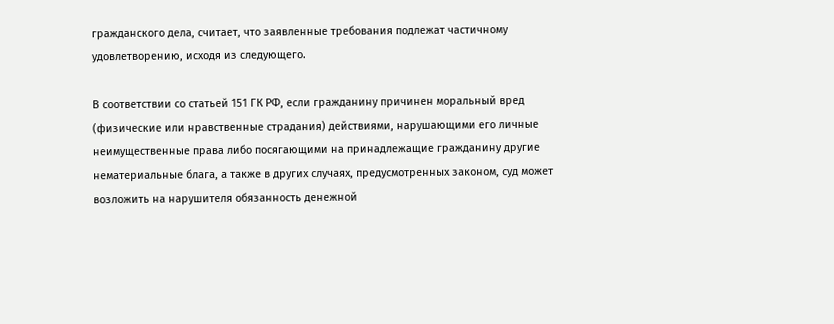гражданского дела, считает, что заявленные требования подлежат частичному удовлетворению, исходя из следующего.

В соответствии со статьей 151 ГК РФ, если гражданину причинен моральный вред (физические или нравственные страдания) действиями, нарушающими его личные неимущественные права либо посягающими на принадлежащие гражданину другие нематериальные блага, а также в других случаях, предусмотренных законом, суд может возложить на нарушителя обязанность денежной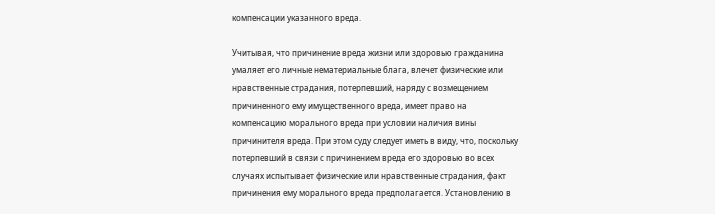компенсации указанного вреда.

Учитывая, что причинение вреда жизни или здоровью гражданина умаляет его личные нематериальные блага, влечет физические или нравственные страдания, потерпевший, наряду с возмещением причиненного ему имущественного вреда, имеет право на компенсацию морального вреда при условии наличия вины причинителя вреда. При этом суду следует иметь в виду, что, поскольку потерпевший в связи с причинением вреда его здоровью во всех случаях испытывает физические или нравственные страдания, факт причинения ему морального вреда предполагается. Установлению в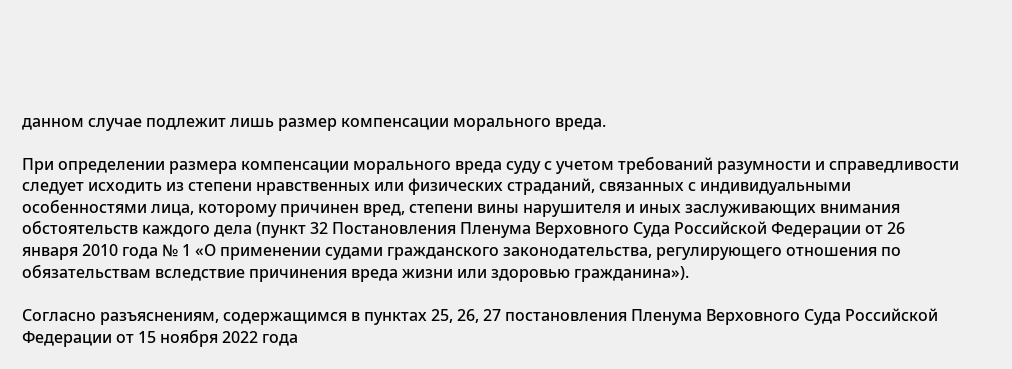данном случае подлежит лишь размер компенсации морального вреда.

При определении размера компенсации морального вреда суду с учетом требований разумности и справедливости следует исходить из степени нравственных или физических страданий, связанных с индивидуальными особенностями лица, которому причинен вред, степени вины нарушителя и иных заслуживающих внимания обстоятельств каждого дела (пункт 32 Постановления Пленума Верховного Суда Российской Федерации от 26 января 2010 года № 1 «О применении судами гражданского законодательства, регулирующего отношения по обязательствам вследствие причинения вреда жизни или здоровью гражданина»).

Согласно разъяснениям, содержащимся в пунктах 25, 26, 27 постановления Пленума Верховного Суда Российской Федерации от 15 ноября 2022 года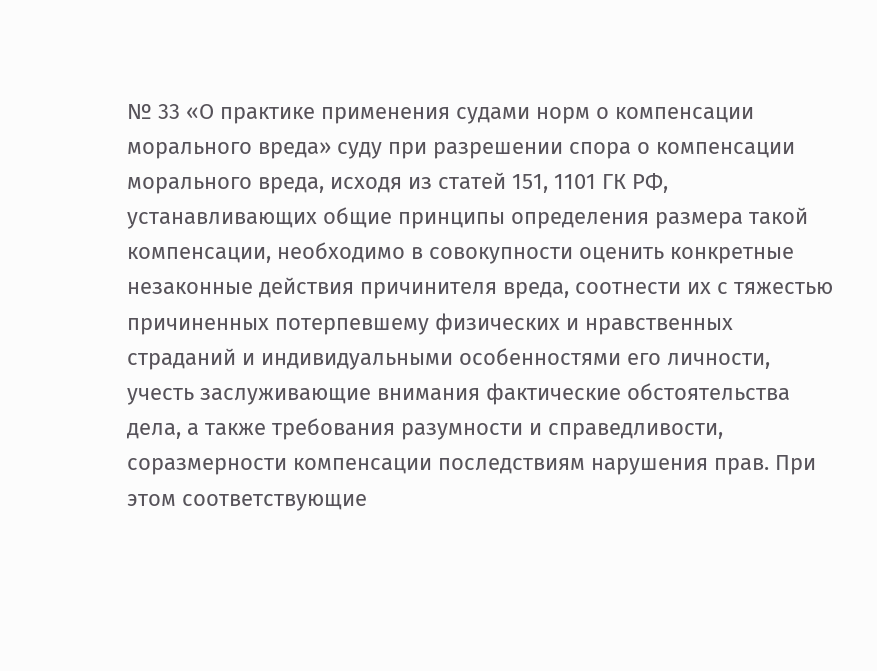№ 33 «О практике применения судами норм о компенсации морального вреда» суду при разрешении спора о компенсации морального вреда, исходя из статей 151, 1101 ГК РФ, устанавливающих общие принципы определения размера такой компенсации, необходимо в совокупности оценить конкретные незаконные действия причинителя вреда, соотнести их с тяжестью причиненных потерпевшему физических и нравственных страданий и индивидуальными особенностями его личности, учесть заслуживающие внимания фактические обстоятельства дела, а также требования разумности и справедливости, соразмерности компенсации последствиям нарушения прав. При этом соответствующие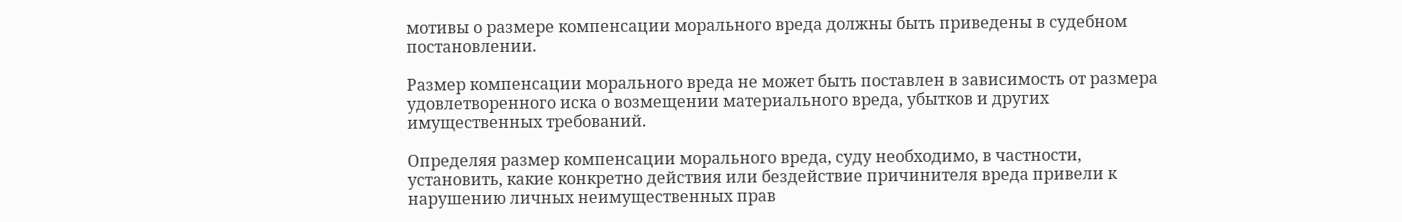мотивы о размере компенсации морального вреда должны быть приведены в судебном постановлении.

Размер компенсации морального вреда не может быть поставлен в зависимость от размера удовлетворенного иска о возмещении материального вреда, убытков и других имущественных требований.

Определяя размер компенсации морального вреда, суду необходимо, в частности, установить, какие конкретно действия или бездействие причинителя вреда привели к нарушению личных неимущественных прав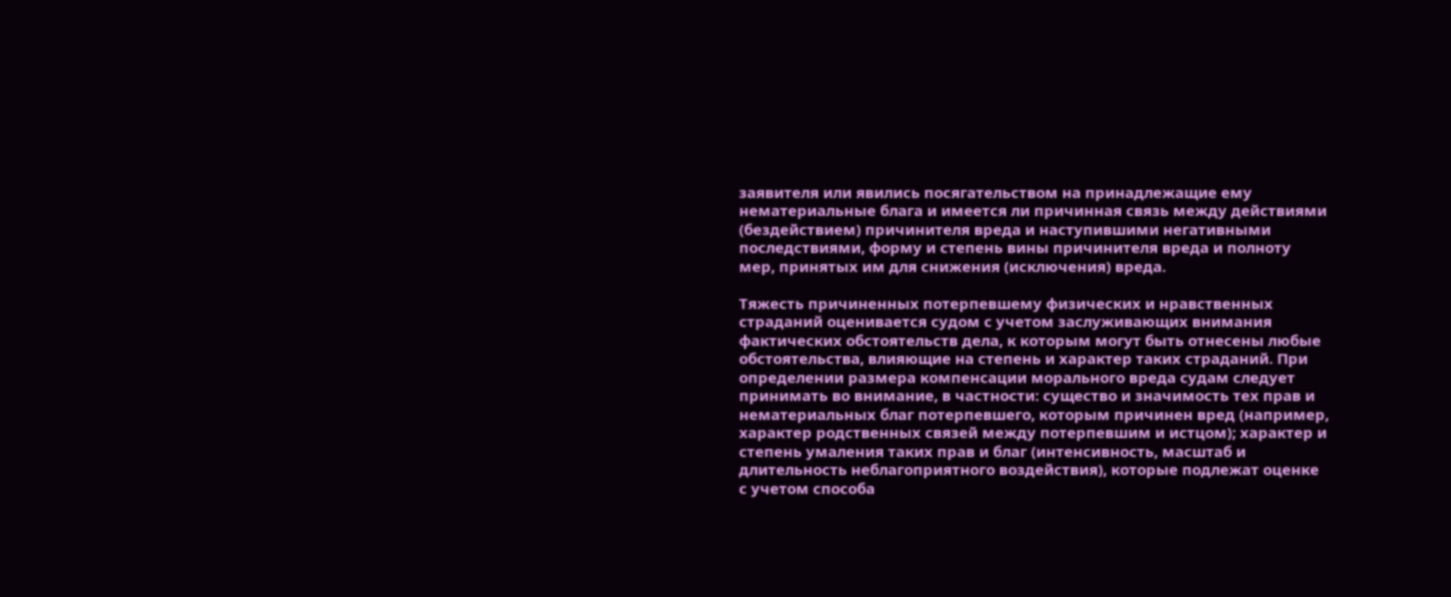заявителя или явились посягательством на принадлежащие ему нематериальные блага и имеется ли причинная связь между действиями (бездействием) причинителя вреда и наступившими негативными последствиями, форму и степень вины причинителя вреда и полноту мер, принятых им для снижения (исключения) вреда.

Тяжесть причиненных потерпевшему физических и нравственных страданий оценивается судом с учетом заслуживающих внимания фактических обстоятельств дела, к которым могут быть отнесены любые обстоятельства, влияющие на степень и характер таких страданий. При определении размера компенсации морального вреда судам следует принимать во внимание, в частности: существо и значимость тех прав и нематериальных благ потерпевшего, которым причинен вред (например, характер родственных связей между потерпевшим и истцом); характер и степень умаления таких прав и благ (интенсивность, масштаб и длительность неблагоприятного воздействия), которые подлежат оценке с учетом способа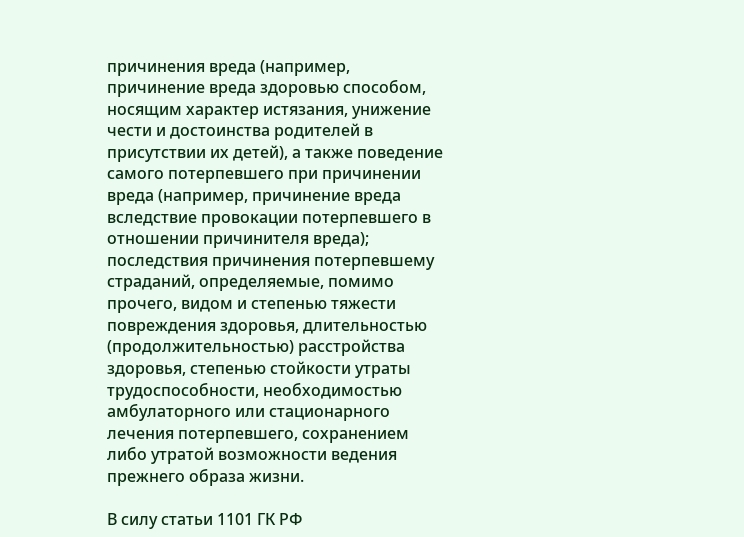причинения вреда (например, причинение вреда здоровью способом, носящим характер истязания, унижение чести и достоинства родителей в присутствии их детей), а также поведение самого потерпевшего при причинении вреда (например, причинение вреда вследствие провокации потерпевшего в отношении причинителя вреда); последствия причинения потерпевшему страданий, определяемые, помимо прочего, видом и степенью тяжести повреждения здоровья, длительностью (продолжительностью) расстройства здоровья, степенью стойкости утраты трудоспособности, необходимостью амбулаторного или стационарного лечения потерпевшего, сохранением либо утратой возможности ведения прежнего образа жизни.

В силу статьи 1101 ГК РФ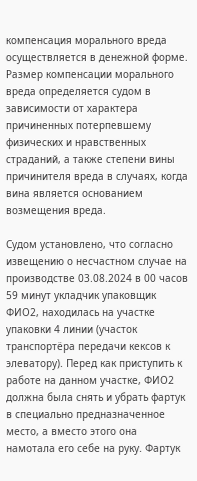компенсация морального вреда осуществляется в денежной форме. Размер компенсации морального вреда определяется судом в зависимости от характера причиненных потерпевшему физических и нравственных страданий, а также степени вины причинителя вреда в случаях, когда вина является основанием возмещения вреда.

Судом установлено, что согласно извещению о несчастном случае на производстве 03.08.2024 в 00 часов 59 минут укладчик упаковщик ФИО2, находилась на участке упаковки 4 линии (участок транспортёра передачи кексов к элеватору). Перед как приступить к работе на данном участке, ФИО2 должна была снять и убрать фартук в специально предназначенное место, а вместо этого она намотала его себе на руку. Фартук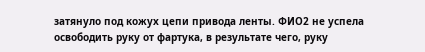затянуло под кожух цепи привода ленты. ФИО2 не успела освободить руку от фартука, в результате чего, руку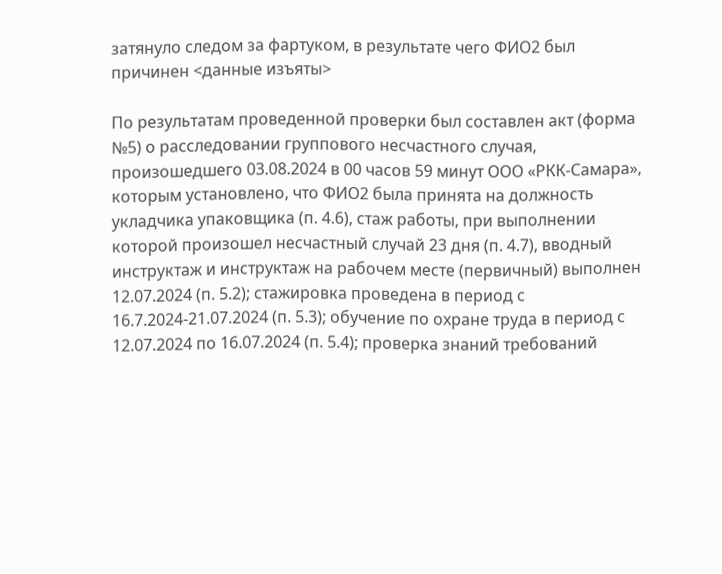затянуло следом за фартуком, в результате чего ФИО2 был причинен <данные изъяты>

По результатам проведенной проверки был составлен акт (форма №5) о расследовании группового несчастного случая, произошедшего 03.08.2024 в 00 часов 59 минут ООО «РКК-Самара», которым установлено, что ФИО2 была принята на должность укладчика упаковщика (п. 4.6), стаж работы, при выполнении которой произошел несчастный случай 23 дня (п. 4.7), вводный инструктаж и инструктаж на рабочем месте (первичный) выполнен 12.07.2024 (п. 5.2); стажировка проведена в период с 16.7.2024-21.07.2024 (п. 5.3); обучение по охране труда в период с 12.07.2024 по 16.07.2024 (п. 5.4); проверка знаний требований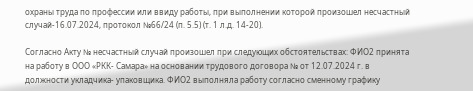охраны труда по профессии или ввиду работы, при выполнении которой произошел несчастный случай-16.07.2024, протокол №66/24 (п. 5.5) (т. 1 л.д. 14-20).

Согласно Акту № несчастный случай произошел при следующих обстоятельствах: ФИО2 принята на работу в ООО «РКК- Самара» на основании трудового договора № от 12.07.2024 г. в должности укладчика- упаковщика. ФИО2 выполняла работу согласно сменному графику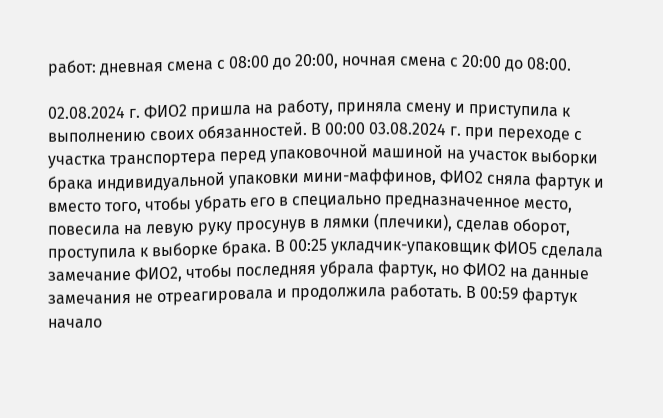работ: дневная смена с 08:00 до 20:00, ночная смена с 20:00 до 08:00.

02.08.2024 г. ФИО2 пришла на работу, приняла смену и приступила к выполнению своих обязанностей. В 00:00 03.08.2024 г. при переходе с участка транспортера перед упаковочной машиной на участок выборки брака индивидуальной упаковки мини-маффинов, ФИО2 сняла фартук и вместо того, чтобы убрать его в специально предназначенное место, повесила на левую руку просунув в лямки (плечики), сделав оборот, проступила к выборке брака. В 00:25 укладчик-упаковщик ФИО5 сделала замечание ФИО2, чтобы последняя убрала фартук, но ФИО2 на данные замечания не отреагировала и продолжила работать. В 00:59 фартук начало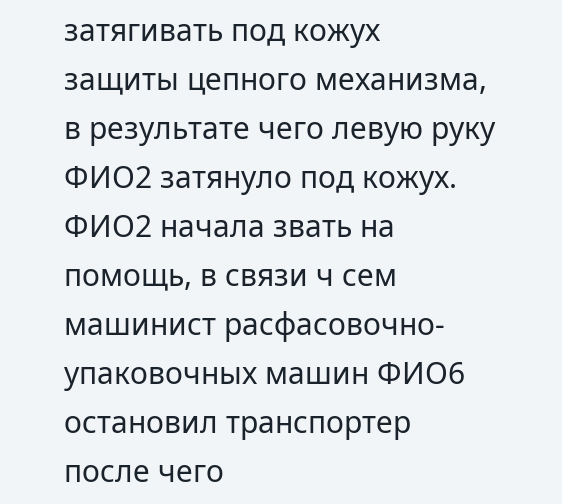затягивать под кожух защиты цепного механизма, в результате чего левую руку ФИО2 затянуло под кожух. ФИО2 начала звать на помощь, в связи ч сем машинист расфасовочно-упаковочных машин ФИО6 остановил транспортер после чего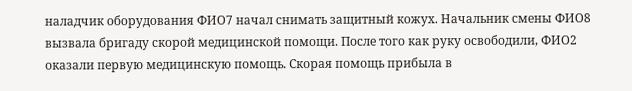наладчик оборудования ФИО7 начал снимать защитный кожух. Начальник смены ФИО8 вызвала бригаду скорой медицинской помощи. После того как руку освободили, ФИО2 оказали первую медицинскую помощь. Скорая помощь прибыла в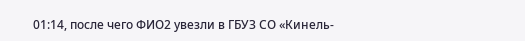01:14, после чего ФИО2 увезли в ГБУЗ СО «Кинель-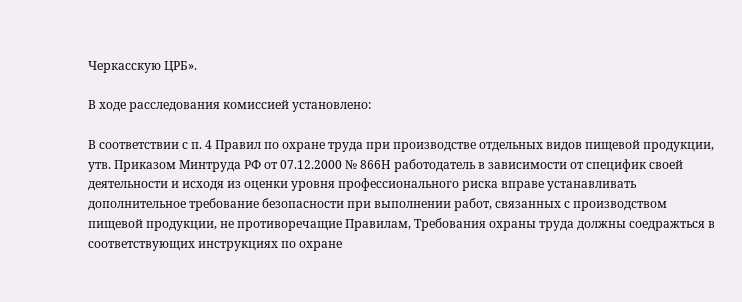Черкасскую ЦРБ».

В ходе расследования комиссией установлено:

В соответствии с п. 4 Правил по охране труда при производстве отдельных видов пищевой продукции, утв. Приказом Минтруда РФ от 07.12.2000 № 866Н работодатель в зависимости от специфик своей деятельности и исходя из оценки уровня профессионального риска вправе устанавливать дополнительное требование безопасности при выполнении работ, связанных с производством пищевой продукции, не противоречащие Правилам, Требования охраны труда должны соедражться в соответствующих инструкциях по охране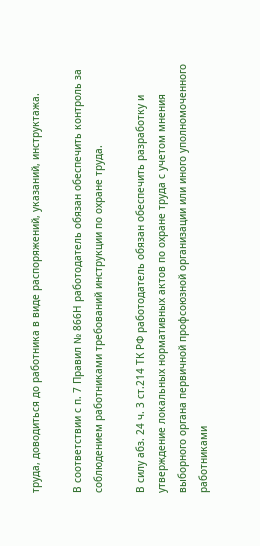труда, доводиться до работника в виде распоряжений, указаний, инструктажа.

В соответствии с п. 7 Правил № 866Н работодатель обязан обеспечить контроль за соблюдением работниками требований инструкции по охране труда.

В силу абз. 24 ч. 3 ст.214 ТК РФ работодатель обязан обеспечить разработку и утверждение локальных нормативных актов по охране труда с учетом мнения выборного органа первичной профсоюзной организации или иного уполномоченного работниками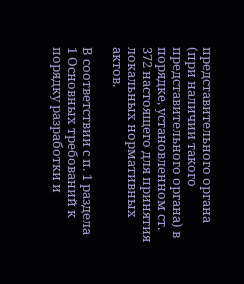представительного органа (при наличии такого представительного органа) в порядке, установленном ст. 372 настоящего для принятия локальных нормативных актов.

В соответствии с п. 1 раздела 1 Основных требований к порядку разработки и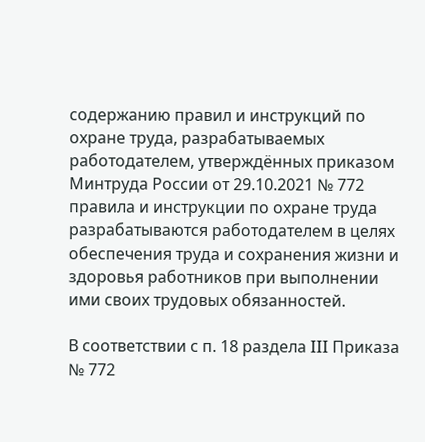содержанию правил и инструкций по охране труда, разрабатываемых работодателем, утверждённых приказом Минтруда России от 29.10.2021 № 772 правила и инструкции по охране труда разрабатываются работодателем в целях обеспечения труда и сохранения жизни и здоровья работников при выполнении ими своих трудовых обязанностей.

В соответствии с п. 18 раздела III Приказа № 772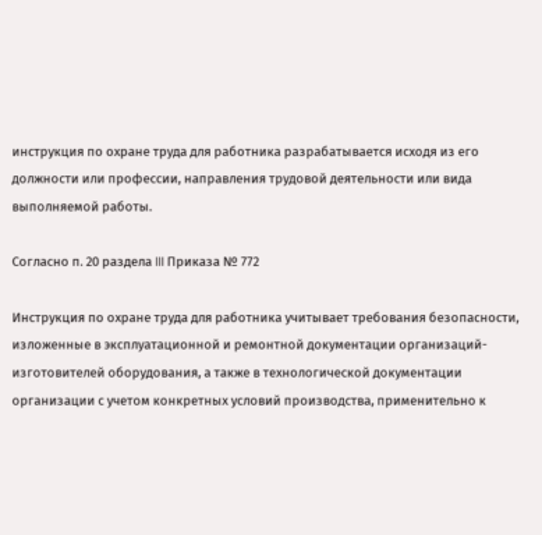инструкция по охране труда для работника разрабатывается исходя из его должности или профессии, направления трудовой деятельности или вида выполняемой работы.

Согласно п. 20 раздела III Приказа № 772

Инструкция по охране труда для работника учитывает требования безопасности, изложенные в эксплуатационной и ремонтной документации организаций-изготовителей оборудования, а также в технологической документации организации с учетом конкретных условий производства, применительно к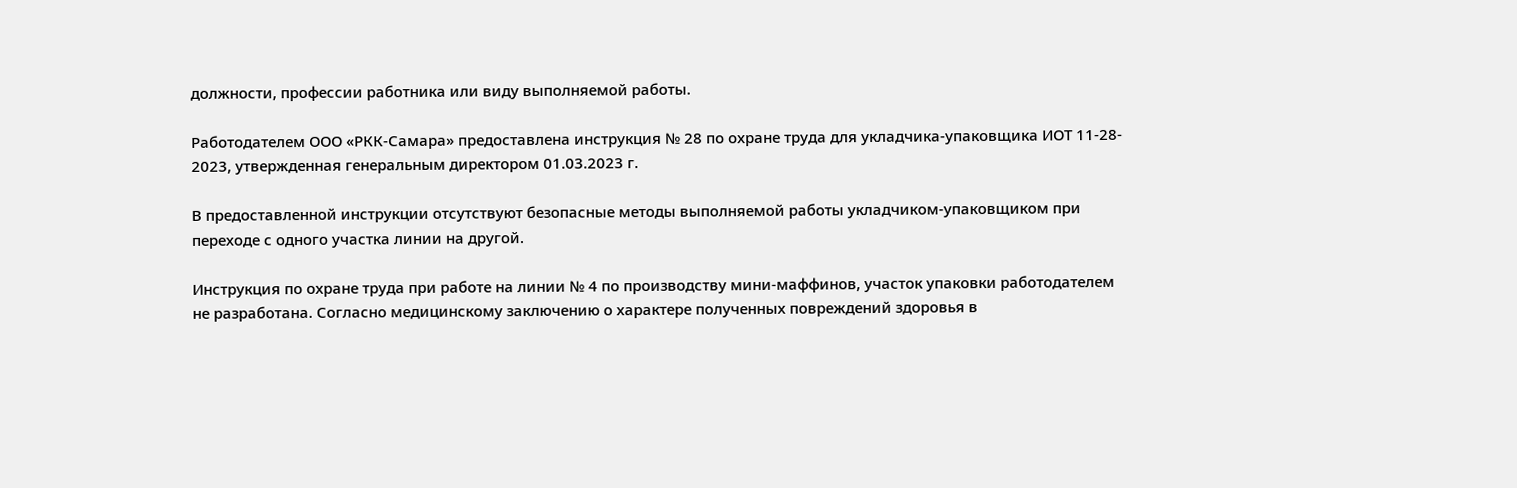должности, профессии работника или виду выполняемой работы.

Работодателем ООО «РКК-Самара» предоставлена инструкция № 28 по охране труда для укладчика-упаковщика ИОТ 11-28- 2023, утвержденная генеральным директором 01.03.2023 г.

В предоставленной инструкции отсутствуют безопасные методы выполняемой работы укладчиком-упаковщиком при переходе с одного участка линии на другой.

Инструкция по охране труда при работе на линии № 4 по производству мини-маффинов, участок упаковки работодателем не разработана. Согласно медицинскому заключению о характере полученных повреждений здоровья в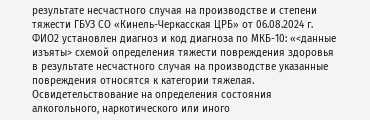результате несчастного случая на производстве и степени тяжести ГБУЗ СО «Кинель-Черкасская ЦРБ» от 06.08.2024 г. ФИО2 установлен диагноз и код диагноза по МКБ-10: «<данные изъяты> схемой определения тяжести повреждения здоровья в результате несчастного случая на производстве указанные повреждения относятся к категории тяжелая. Освидетельствование на определения состояния алкогольного, наркотического или иного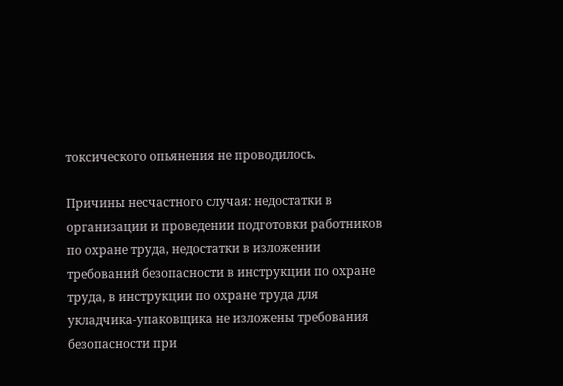токсического опьянения не проводилось.

Причины несчастного случая: недостатки в организации и проведении подготовки работников по охране труда, недостатки в изложении требований безопасности в инструкции по охране труда, в инструкции по охране труда для укладчика-упаковщика не изложены требования безопасности при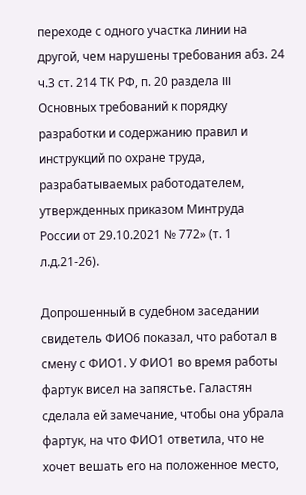переходе с одного участка линии на другой, чем нарушены требования абз. 24 ч.3 ст. 214 ТК РФ, п. 20 раздела III Основных требований к порядку разработки и содержанию правил и инструкций по охране труда, разрабатываемых работодателем, утвержденных приказом Минтруда России от 29.10.2021 № 772» (т. 1 л.д.21-26).

Допрошенный в судебном заседании свидетель ФИО6 показал, что работал в смену с ФИО1. У ФИО1 во время работы фартук висел на запястье. Галастян сделала ей замечание, чтобы она убрала фартук, на что ФИО1 ответила, что не хочет вешать его на положенное место,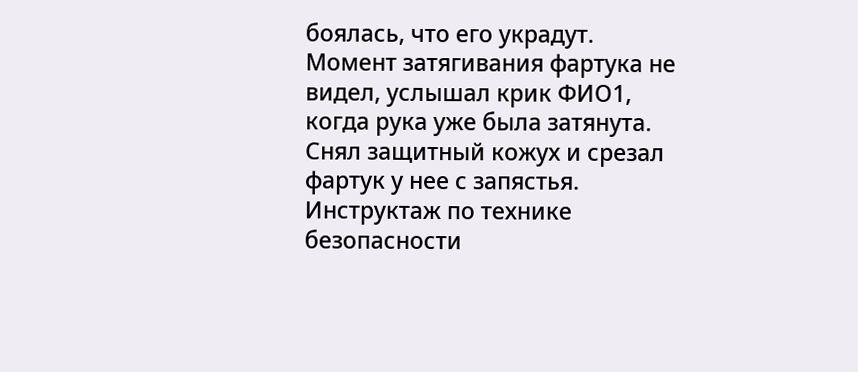боялась, что его украдут. Момент затягивания фартука не видел, услышал крик ФИО1, когда рука уже была затянута. Снял защитный кожух и срезал фартук у нее с запястья. Инструктаж по технике безопасности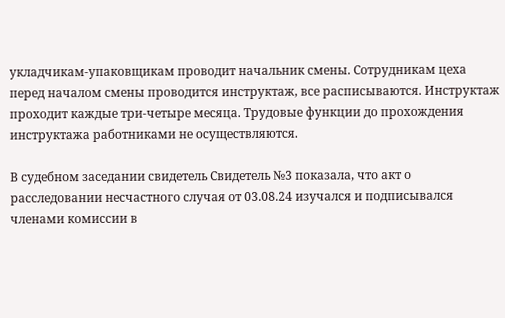укладчикам-упаковщикам проводит начальник смены. Сотрудникам цеха перед началом смены проводится инструктаж, все расписываются. Инструктаж проходит каждые три-четыре месяца. Трудовые функции до прохождения инструктажа работниками не осуществляются.

В судебном заседании свидетель Свидетель №3 показала, что акт о расследовании несчастного случая от 03.08.24 изучался и подписывался членами комиссии в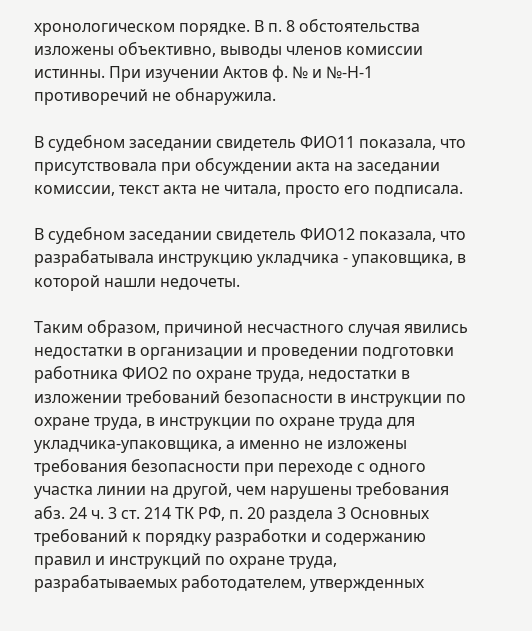хронологическом порядке. В п. 8 обстоятельства изложены объективно, выводы членов комиссии истинны. При изучении Актов ф. № и №-Н-1 противоречий не обнаружила.

В судебном заседании свидетель ФИО11 показала, что присутствовала при обсуждении акта на заседании комиссии, текст акта не читала, просто его подписала.

В судебном заседании свидетель ФИО12 показала, что разрабатывала инструкцию укладчика - упаковщика, в которой нашли недочеты.

Таким образом, причиной несчастного случая явились недостатки в организации и проведении подготовки работника ФИО2 по охране труда, недостатки в изложении требований безопасности в инструкции по охране труда, в инструкции по охране труда для укладчика-упаковщика, а именно не изложены требования безопасности при переходе с одного участка линии на другой, чем нарушены требования абз. 24 ч. 3 ст. 214 ТК РФ, п. 20 раздела 3 Основных требований к порядку разработки и содержанию правил и инструкций по охране труда, разрабатываемых работодателем, утвержденных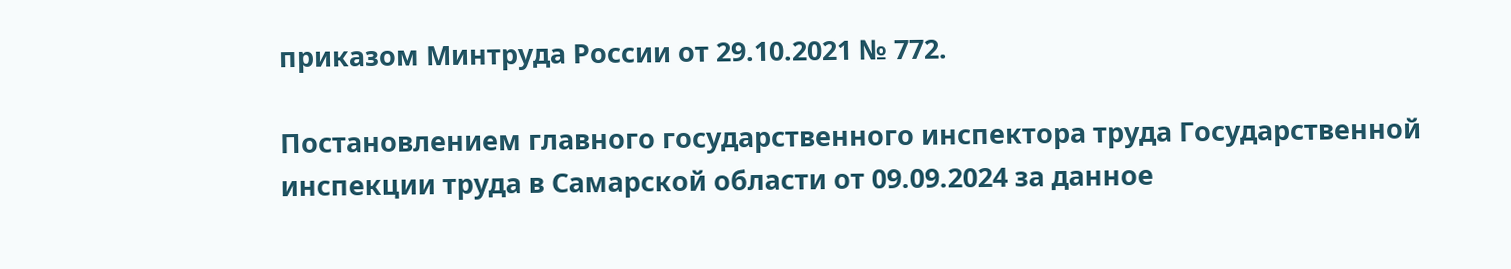приказом Минтруда России от 29.10.2021 № 772.

Постановлением главного государственного инспектора труда Государственной инспекции труда в Самарской области от 09.09.2024 за данное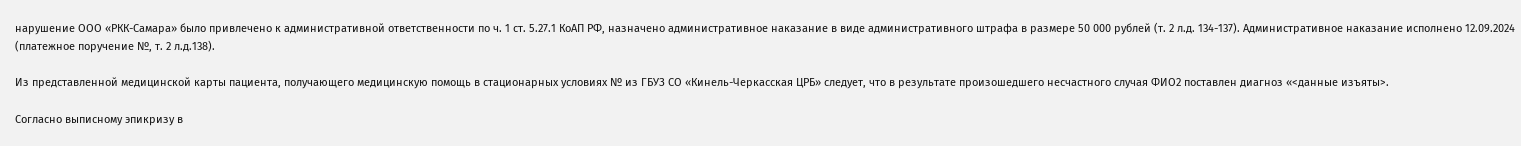нарушение ООО «РКК-Самара» было привлечено к административной ответственности по ч. 1 ст. 5.27.1 КоАП РФ, назначено административное наказание в виде административного штрафа в размере 50 000 рублей (т. 2 л.д. 134-137). Административное наказание исполнено 12.09.2024 (платежное поручение №, т. 2 л.д.138).

Из представленной медицинской карты пациента, получающего медицинскую помощь в стационарных условиях № из ГБУЗ СО «Кинель-Черкасская ЦРБ» следует, что в результате произошедшего несчастного случая ФИО2 поставлен диагноз «<данные изъяты>.

Согласно выписному эпикризу в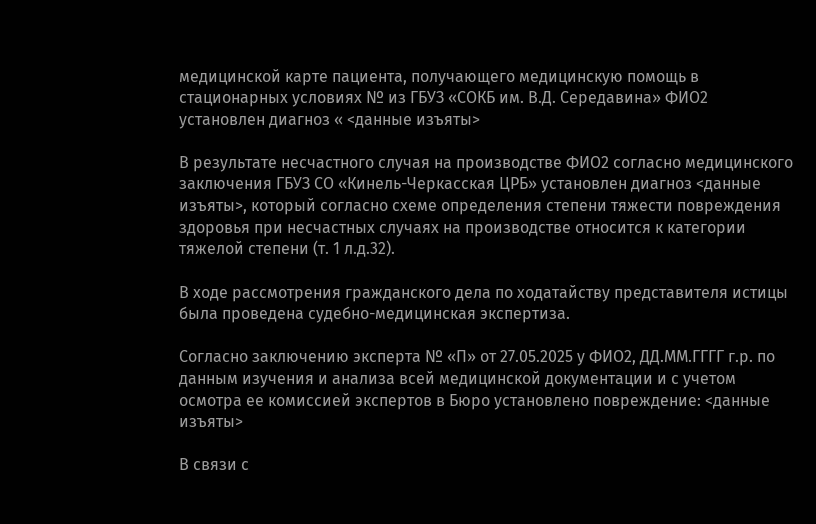медицинской карте пациента, получающего медицинскую помощь в стационарных условиях № из ГБУЗ «СОКБ им. В.Д. Середавина» ФИО2 установлен диагноз « <данные изъяты>

В результате несчастного случая на производстве ФИО2 согласно медицинского заключения ГБУЗ СО «Кинель-Черкасская ЦРБ» установлен диагноз <данные изъяты>, который согласно схеме определения степени тяжести повреждения здоровья при несчастных случаях на производстве относится к категории тяжелой степени (т. 1 л.д.32).

В ходе рассмотрения гражданского дела по ходатайству представителя истицы была проведена судебно-медицинская экспертиза.

Согласно заключению эксперта № «П» от 27.05.2025 у ФИО2, ДД.ММ.ГГГГ г.р. по данным изучения и анализа всей медицинской документации и с учетом осмотра ее комиссией экспертов в Бюро установлено повреждение: <данные изъяты>

В связи с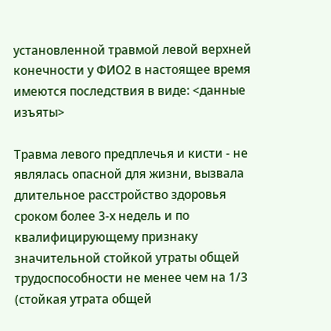установленной травмой левой верхней конечности у ФИО2 в настоящее время имеются последствия в виде: <данные изъяты>

Травма левого предплечья и кисти - не являлась опасной для жизни, вызвала длительное расстройство здоровья сроком более 3-х недель и по квалифицирующему признаку значительной стойкой утраты общей трудоспособности не менее чем на 1/3 (стойкая утрата общей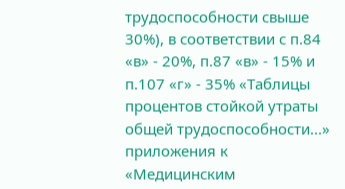трудоспособности свыше 30%), в соответствии с п.84 «в» - 20%, п.87 «в» - 15% и п.107 «г» - 35% «Таблицы процентов стойкой утраты общей трудоспособности...» приложения к «Медицинским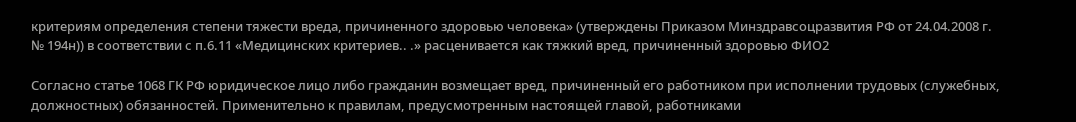критериям определения степени тяжести вреда, причиненного здоровью человека» (утверждены Приказом Минздравсоцразвития РФ от 24.04.2008 г. № 194н)) в соответствии с п.6.11 «Медицинских критериев.. .» расценивается как тяжкий вред, причиненный здоровью ФИО2

Согласно статье 1068 ГК РФ юридическое лицо либо гражданин возмещает вред, причиненный его работником при исполнении трудовых (служебных, должностных) обязанностей. Применительно к правилам, предусмотренным настоящей главой, работниками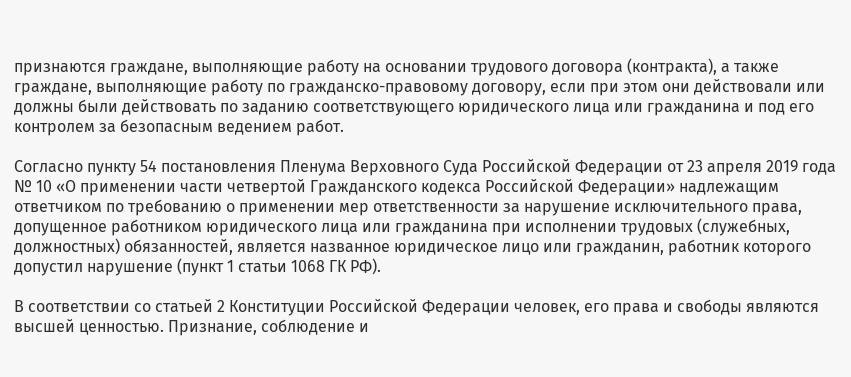признаются граждане, выполняющие работу на основании трудового договора (контракта), а также граждане, выполняющие работу по гражданско-правовому договору, если при этом они действовали или должны были действовать по заданию соответствующего юридического лица или гражданина и под его контролем за безопасным ведением работ.

Согласно пункту 54 постановления Пленума Верховного Суда Российской Федерации от 23 апреля 2019 года № 10 «О применении части четвертой Гражданского кодекса Российской Федерации» надлежащим ответчиком по требованию о применении мер ответственности за нарушение исключительного права, допущенное работником юридического лица или гражданина при исполнении трудовых (служебных, должностных) обязанностей, является названное юридическое лицо или гражданин, работник которого допустил нарушение (пункт 1 статьи 1068 ГК РФ).

В соответствии со статьей 2 Конституции Российской Федерации человек, его права и свободы являются высшей ценностью. Признание, соблюдение и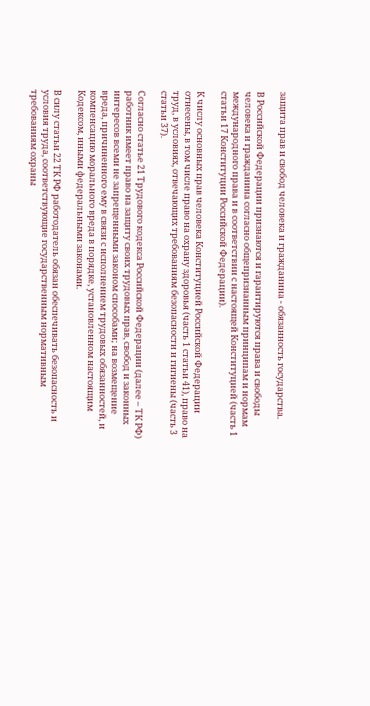защита прав и свобод человека и гражданина - обязанность государства.

В Российской Федерации признаются и гарантируются права и свободы человека и гражданина согласно общепризнанным принципам и нормам международного права и в соответствии с настоящей Конституцией (часть 1 статьи 17 Конституции Российской Федерации).

К числу основных прав человека Конституцией Российской Федерации отнесены, в том числе право на охрану здоровья (часть 1 статьи 41), право на труд, в условиях, отвечающих требованиям безопасности и гигиены (часть 3 статьи 37).

Согласно статье 21 Трудового кодекса Российской Федерации (далее – ТК РФ) работник имеет право на защиту своих трудовых прав, свобод и законных интересов всеми не запрещенными законом способами; на возмещение вреда, причиненного ему в связи с исполнением трудовых обязанностей, и компенсацию морального вреда в порядке, установленном настоящим Кодексом, иными федеральными законами.

В силу статьи 22 ТК РФ работодатель обязан обеспечивать безопасность и условия труда, соответствующие государственным нормативным требованиям охраны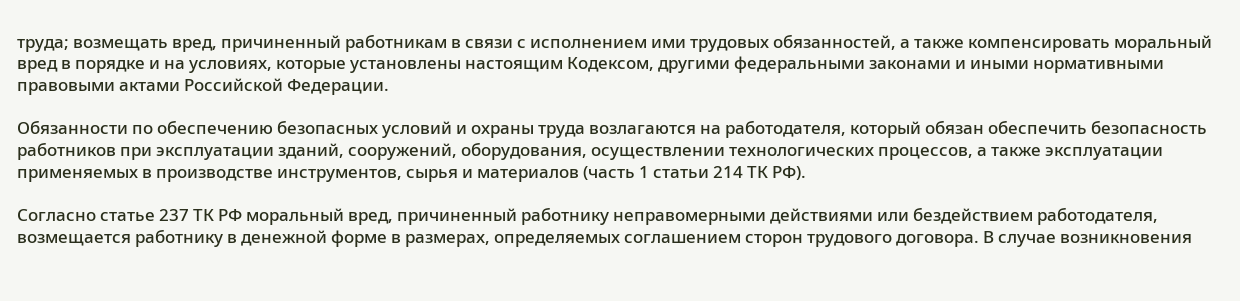труда; возмещать вред, причиненный работникам в связи с исполнением ими трудовых обязанностей, а также компенсировать моральный вред в порядке и на условиях, которые установлены настоящим Кодексом, другими федеральными законами и иными нормативными правовыми актами Российской Федерации.

Обязанности по обеспечению безопасных условий и охраны труда возлагаются на работодателя, который обязан обеспечить безопасность работников при эксплуатации зданий, сооружений, оборудования, осуществлении технологических процессов, а также эксплуатации применяемых в производстве инструментов, сырья и материалов (часть 1 статьи 214 ТК РФ).

Согласно статье 237 ТК РФ моральный вред, причиненный работнику неправомерными действиями или бездействием работодателя, возмещается работнику в денежной форме в размерах, определяемых соглашением сторон трудового договора. В случае возникновения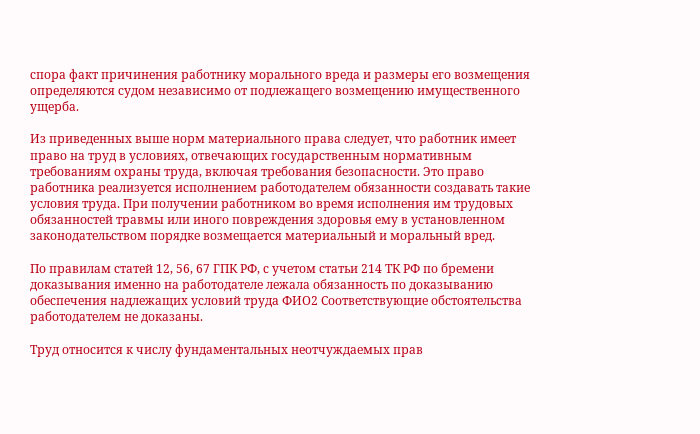спора факт причинения работнику морального вреда и размеры его возмещения определяются судом независимо от подлежащего возмещению имущественного ущерба.

Из приведенных выше норм материального права следует, что работник имеет право на труд в условиях, отвечающих государственным нормативным требованиям охраны труда, включая требования безопасности. Это право работника реализуется исполнением работодателем обязанности создавать такие условия труда. При получении работником во время исполнения им трудовых обязанностей травмы или иного повреждения здоровья ему в установленном законодательством порядке возмещается материальный и моральный вред.

По правилам статей 12, 56, 67 ГПК РФ, с учетом статьи 214 ТК РФ по бремени доказывания именно на работодателе лежала обязанность по доказыванию обеспечения надлежащих условий труда ФИО2 Соответствующие обстоятельства работодателем не доказаны.

Труд относится к числу фундаментальных неотчуждаемых прав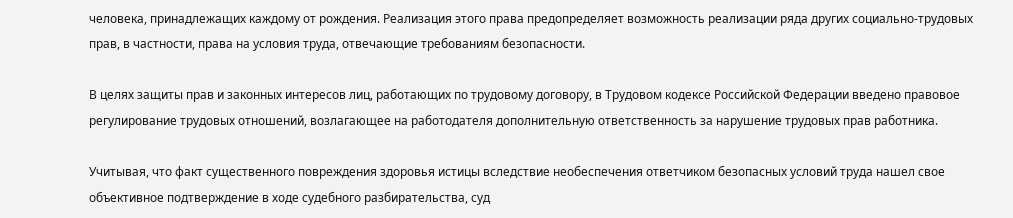человека, принадлежащих каждому от рождения. Реализация этого права предопределяет возможность реализации ряда других социально-трудовых прав, в частности, права на условия труда, отвечающие требованиям безопасности.

В целях защиты прав и законных интересов лиц, работающих по трудовому договору, в Трудовом кодексе Российской Федерации введено правовое регулирование трудовых отношений, возлагающее на работодателя дополнительную ответственность за нарушение трудовых прав работника.

Учитывая, что факт существенного повреждения здоровья истицы вследствие необеспечения ответчиком безопасных условий труда нашел свое объективное подтверждение в ходе судебного разбирательства, суд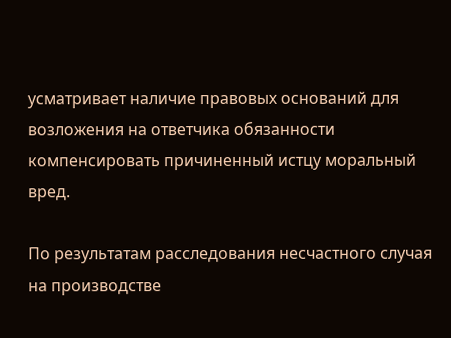усматривает наличие правовых оснований для возложения на ответчика обязанности компенсировать причиненный истцу моральный вред.

По результатам расследования несчастного случая на производстве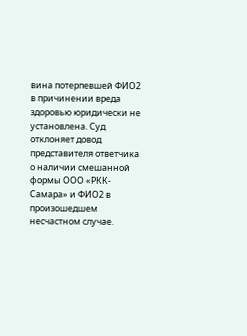вина потерпевшей ФИО2 в причинении вреда здоровью юридически не установлена. Суд отклоняет довод представителя ответчика о наличии смешанной формы ООО «РКК-Самара» и ФИО2 в произошедшем несчастном случае.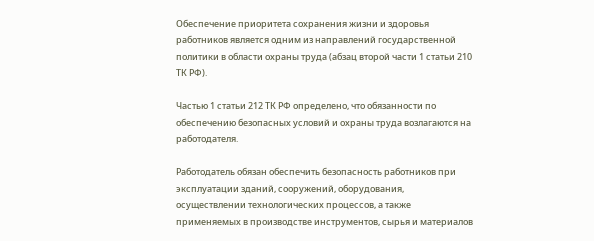Обеспечение приоритета сохранения жизни и здоровья работников является одним из направлений государственной политики в области охраны труда (абзац второй части 1 статьи 210 ТК РФ).

Частью 1 статьи 212 ТК РФ определено, что обязанности по обеспечению безопасных условий и охраны труда возлагаются на работодателя.

Работодатель обязан обеспечить безопасность работников при эксплуатации зданий, сооружений, оборудования, осуществлении технологических процессов, а также применяемых в производстве инструментов, сырья и материалов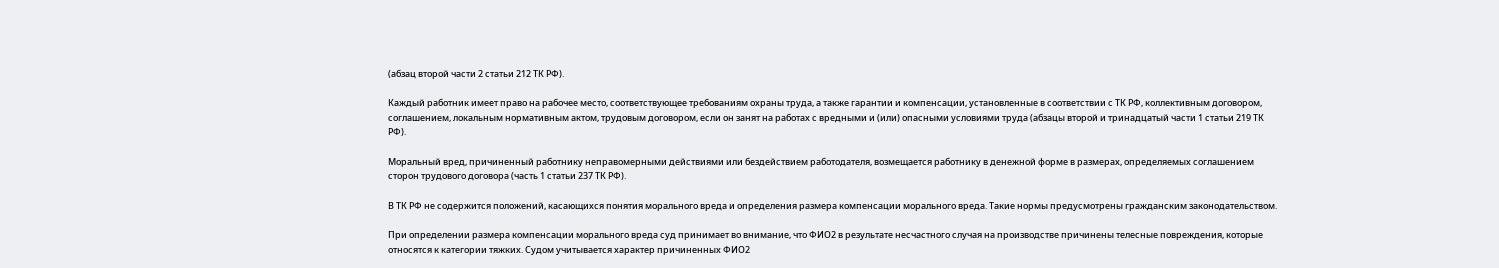(абзац второй части 2 статьи 212 ТК РФ).

Каждый работник имеет право на рабочее место, соответствующее требованиям охраны труда, а также гарантии и компенсации, установленные в соответствии с ТК РФ, коллективным договором, соглашением, локальным нормативным актом, трудовым договором, если он занят на работах с вредными и (или) опасными условиями труда (абзацы второй и тринадцатый части 1 статьи 219 ТК РФ).

Моральный вред, причиненный работнику неправомерными действиями или бездействием работодателя, возмещается работнику в денежной форме в размерах, определяемых соглашением сторон трудового договора (часть 1 статьи 237 ТК РФ).

В ТК РФ не содержится положений, касающихся понятия морального вреда и определения размера компенсации морального вреда. Такие нормы предусмотрены гражданским законодательством.

При определении размера компенсации морального вреда суд принимает во внимание, что ФИО2 в результате несчастного случая на производстве причинены телесные повреждения, которые относятся к категории тяжких. Судом учитывается характер причиненных ФИО2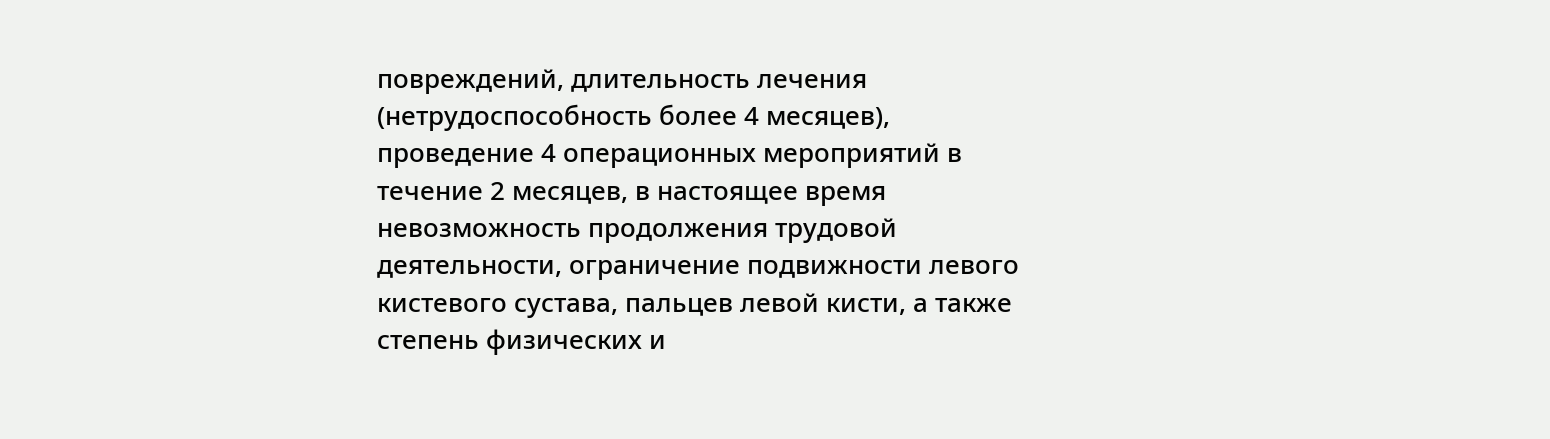повреждений, длительность лечения (нетрудоспособность более 4 месяцев), проведение 4 операционных мероприятий в течение 2 месяцев, в настоящее время невозможность продолжения трудовой деятельности, ограничение подвижности левого кистевого сустава, пальцев левой кисти, а также степень физических и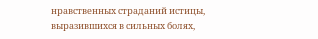нравственных страданий истицы, выразившихся в сильных болях,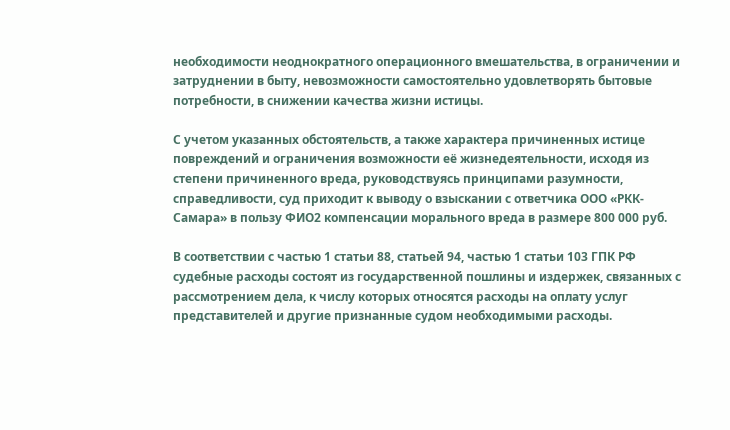необходимости неоднократного операционного вмешательства, в ограничении и затруднении в быту, невозможности самостоятельно удовлетворять бытовые потребности, в снижении качества жизни истицы.

С учетом указанных обстоятельств, а также характера причиненных истице повреждений и ограничения возможности её жизнедеятельности, исходя из степени причиненного вреда, руководствуясь принципами разумности, справедливости, суд приходит к выводу о взыскании с ответчика ООО «РКК-Самара» в пользу ФИО2 компенсации морального вреда в размере 800 000 руб.

В соответствии с частью 1 статьи 88, статьей 94, частью 1 статьи 103 ГПК РФ судебные расходы состоят из государственной пошлины и издержек, связанных с рассмотрением дела, к числу которых относятся расходы на оплату услуг представителей и другие признанные судом необходимыми расходы.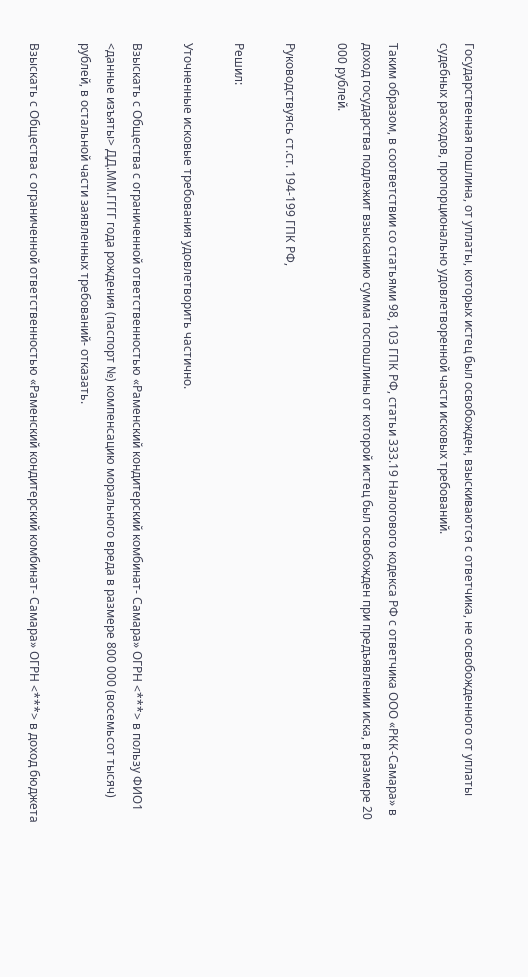Государственная пошлина, от уплаты, которых истец был освобожден, взыскиваются с ответчика, не освобожденного от уплаты судебных расходов, пропорционально удовлетворенной части исковых требований.

Таким образом, в соответствии со статьями 98, 103 ГПК РФ, статьи 333.19 Налогового кодекса РФ с ответчика ООО «РКК-Самара» в доход государства подлежит взысканию сумма госпошлины от которой истец был освобожден при предъявлении иска, в размере 20 000 рублей.

Руководствуясь ст.ст. 194-199 ГПК РФ,

Решил:

Уточненные исковые требования удовлетворить частично.

Взыскать с Общества с ограниченной ответственностью «Раменский кондитерский комбинат- Самара» ОГРН <***> в пользу ФИО1 <данные изъяты> ДД.ММ.ГГГГ года рождения (паспорт №) компенсацию морального вреда в размере 800 000 (восемьсот тысяч) рублей, в остальной части заявленных требований- отказать.

Взыскать с Общества с ограниченной ответственностью «Раменский кондитерский комбинат- Самара» ОГРН <***> в доход бюджета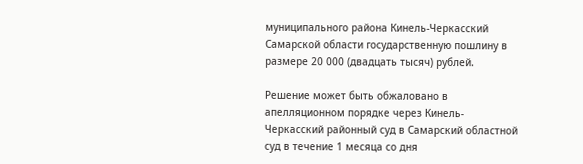муниципального района Кинель-Черкасский Самарской области государственную пошлину в размере 20 000 (двадцать тысяч) рублей.

Решение может быть обжаловано в апелляционном порядке через Кинель-Черкасский районный суд в Самарский областной суд в течение 1 месяца со дня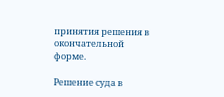принятия решения в окончательной форме.

Решение суда в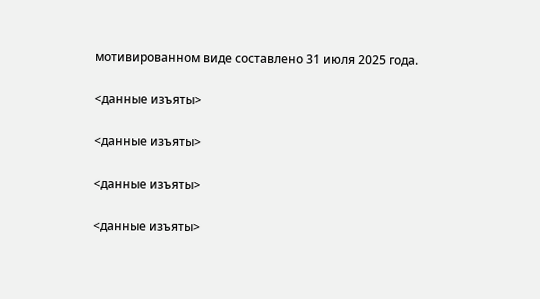мотивированном виде составлено 31 июля 2025 года.

<данные изъяты>

<данные изъяты>

<данные изъяты>

<данные изъяты>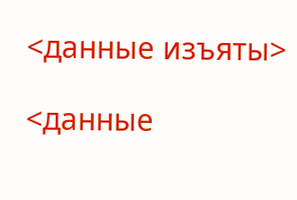<данные изъяты>

<данные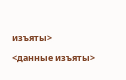изъяты>

<данные изъяты>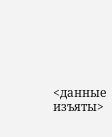<данные изъяты>